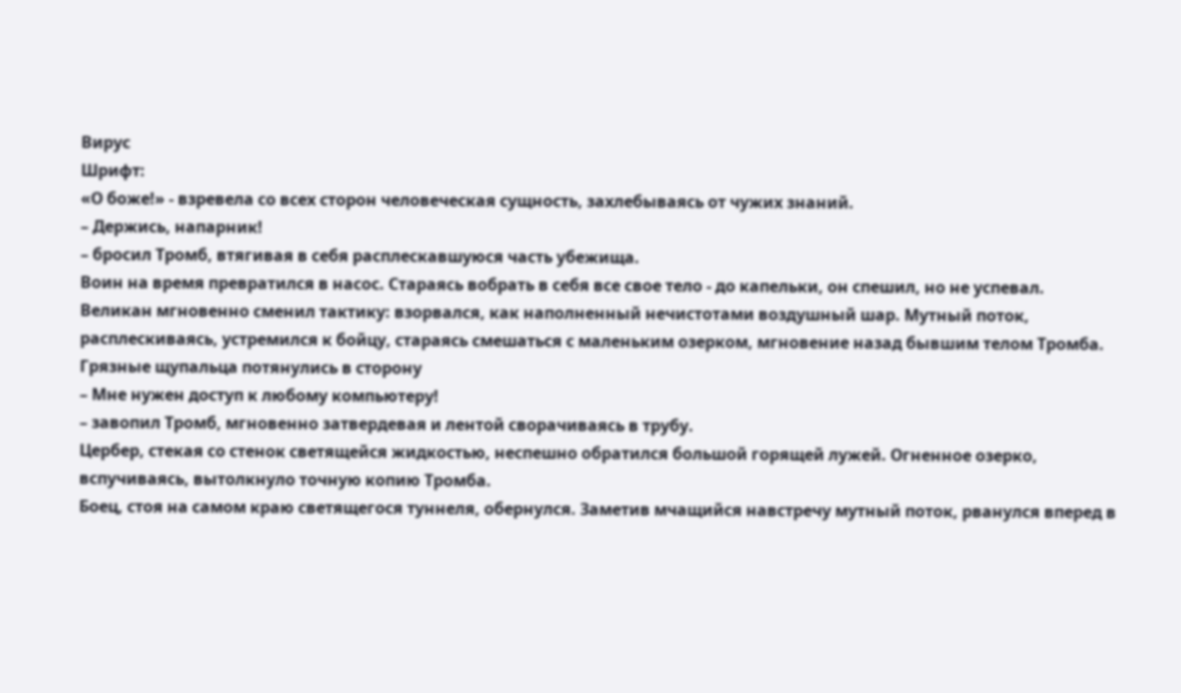Вирус
Шрифт:
«О боже!» - взревела со всех сторон человеческая сущность, захлебываясь от чужих знаний.
– Держись, напарник!
– бросил Тромб, втягивая в себя расплескавшуюся часть убежища.
Воин на время превратился в насос. Стараясь вобрать в себя все свое тело - до капельки, он спешил, но не успевал.
Великан мгновенно сменил тактику: взорвался, как наполненный нечистотами воздушный шар. Мутный поток, расплескиваясь, устремился к бойцу, стараясь смешаться с маленьким озерком, мгновение назад бывшим телом Тромба. Грязные щупальца потянулись в сторону
– Мне нужен доступ к любому компьютеру!
– завопил Тромб, мгновенно затвердевая и лентой сворачиваясь в трубу.
Цербер, стекая со стенок светящейся жидкостью, неспешно обратился большой горящей лужей. Огненное озерко, вспучиваясь, вытолкнуло точную копию Тромба.
Боец, стоя на самом краю светящегося туннеля, обернулся. Заметив мчащийся навстречу мутный поток, рванулся вперед в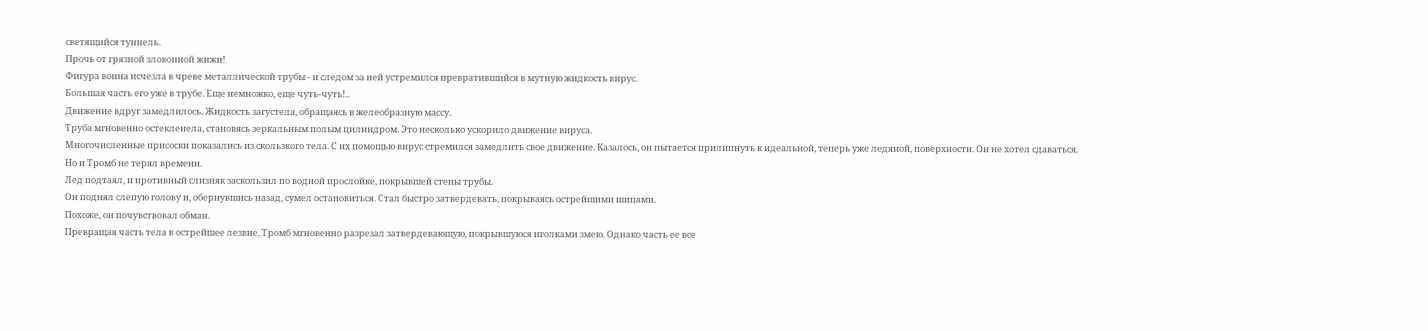светящийся туннель.
Прочь от грязной зловонной жижи!
Фигура воина исчезла в чреве металлической трубы - и следом за ней устремился превратившийся в мутную жидкость вирус.
Большая часть его уже в трубе. Еще немножко, еще чуть-чуть!..
Движение вдруг замедлилось. Жидкость загустела, обращаясь в желеобразную массу.
Труба мгновенно остекленела, становясь зеркальным полым цилиндром. Это несколько ускорило движение вируса.
Многочисленные присоски показались из скользкого тела. С их помощью вирус стремился замедлить свое движение. Казалось, он пытается прилипнуть к идеальной, теперь уже ледяной, поверхности. Он не хотел сдаваться.
Но и Тромб не терял времени.
Лед подтаял, и противный слизняк заскользил по водной прослойке, покрывшей стены трубы.
Он поднял слепую голову и, обернувшись назад, сумел остановиться. Стал быстро затвердевать, покрываясь острейшими шипами.
Похоже, он почувствовал обман.
Превращая часть тела в острейшее лезвие, Тромб мгновенно разрезал затвердевающую, покрывшуюся иголками змею. Однако часть ее все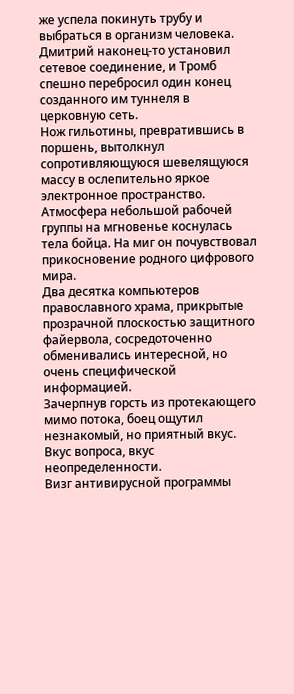же успела покинуть трубу и выбраться в организм человека.
Дмитрий наконец-то установил сетевое соединение, и Тромб спешно перебросил один конец созданного им туннеля в церковную сеть.
Нож гильотины, превратившись в поршень, вытолкнул сопротивляющуюся шевелящуюся массу в ослепительно яркое электронное пространство.
Атмосфера небольшой рабочей группы на мгновенье коснулась тела бойца. На миг он почувствовал прикосновение родного цифрового мира.
Два десятка компьютеров православного храма, прикрытые прозрачной плоскостью защитного файервола, сосредоточенно обменивались интересной, но очень специфической информацией.
Зачерпнув горсть из протекающего мимо потока, боец ощутил незнакомый, но приятный вкус. Вкус вопроса, вкус неопределенности.
Визг антивирусной программы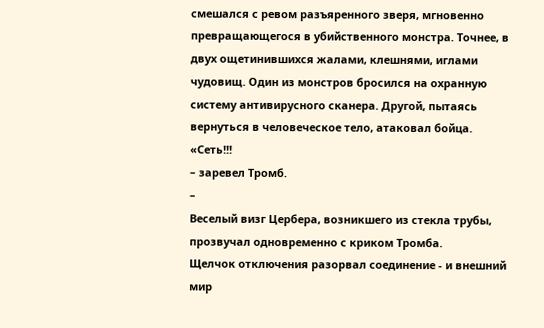смешался с ревом разъяренного зверя, мгновенно превращающегося в убийственного монстра. Точнее, в двух ощетинившихся жалами, клешнями, иглами чудовищ. Один из монстров бросился на охранную систему антивирусного сканера. Другой, пытаясь вернуться в человеческое тело, атаковал бойца.
«Сеть!!!
– заревел Тромб.
–
Веселый визг Цербера, возникшего из стекла трубы, прозвучал одновременно с криком Тромба.
Щелчок отключения разорвал соединение - и внешний мир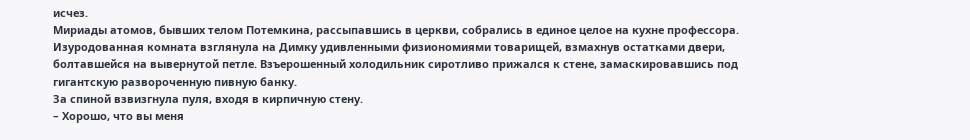исчез.
Мириады атомов, бывших телом Потемкина, рассыпавшись в церкви, собрались в единое целое на кухне профессора.
Изуродованная комната взглянула на Димку удивленными физиономиями товарищей, взмахнув остатками двери, болтавшейся на вывернутой петле. Взъерошенный холодильник сиротливо прижался к стене, замаскировавшись под гигантскую развороченную пивную банку.
За спиной взвизгнула пуля, входя в кирпичную стену.
– Хорошо, что вы меня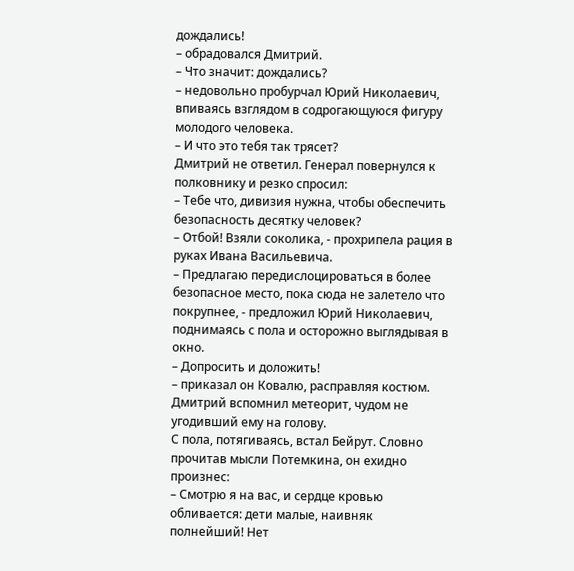дождались!
– обрадовался Дмитрий.
– Что значит: дождались?
– недовольно пробурчал Юрий Николаевич, впиваясь взглядом в содрогающуюся фигуру молодого человека.
– И что это тебя так трясет?
Дмитрий не ответил. Генерал повернулся к полковнику и резко спросил:
– Тебе что, дивизия нужна, чтобы обеспечить безопасность десятку человек?
– Отбой! Взяли соколика, - прохрипела рация в руках Ивана Васильевича.
– Предлагаю передислоцироваться в более безопасное место, пока сюда не залетело что покрупнее, - предложил Юрий Николаевич, поднимаясь с пола и осторожно выглядывая в окно.
– Допросить и доложить!
– приказал он Ковалю, расправляя костюм.
Дмитрий вспомнил метеорит, чудом не угодивший ему на голову.
С пола, потягиваясь, встал Бейрут. Словно прочитав мысли Потемкина, он ехидно произнес:
– Смотрю я на вас, и сердце кровью обливается: дети малые, наивняк полнейший! Нет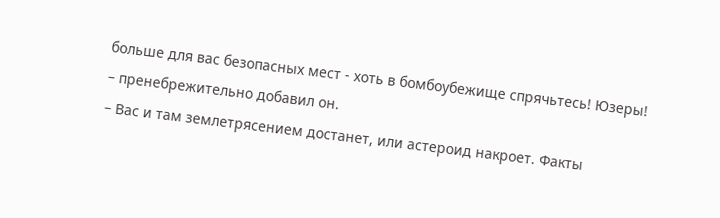больше для вас безопасных мест - хоть в бомбоубежище спрячьтесь! Юзеры!
– пренебрежительно добавил он.
– Вас и там землетрясением достанет, или астероид накроет. Факты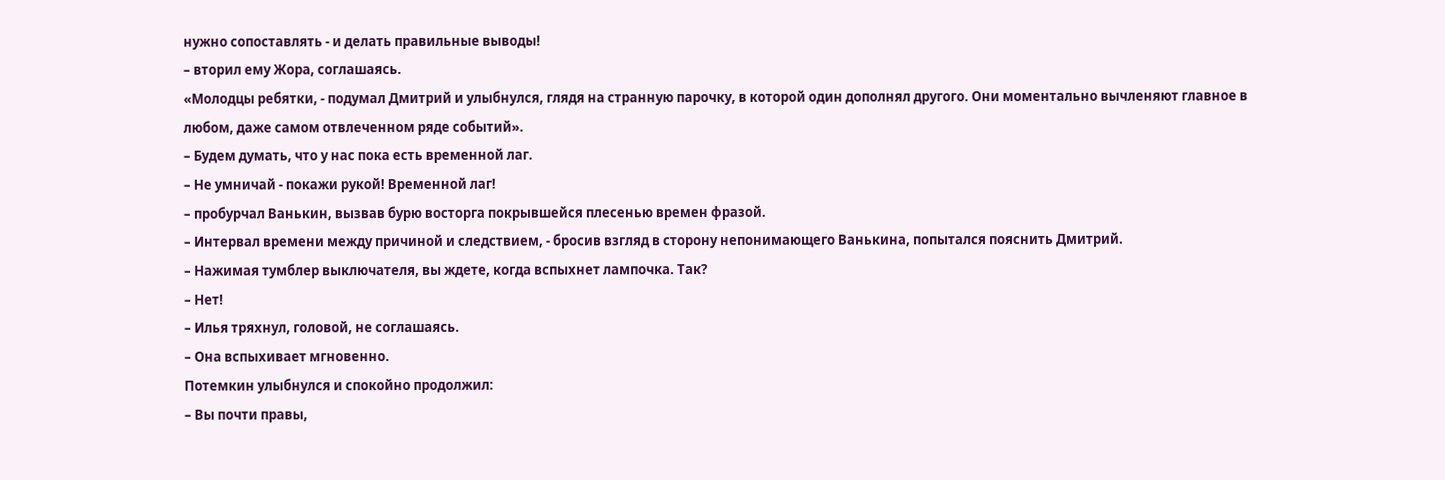нужно сопоставлять - и делать правильные выводы!
– вторил ему Жора, соглашаясь.
«Молодцы ребятки, - подумал Дмитрий и улыбнулся, глядя на странную парочку, в которой один дополнял другого. Они моментально вычленяют главное в любом, даже самом отвлеченном ряде событий».
– Будем думать, что у нас пока есть временной лаг.
– Не умничай - покажи рукой! Временной лаг!
– пробурчал Ванькин, вызвав бурю восторга покрывшейся плесенью времен фразой.
– Интервал времени между причиной и следствием, - бросив взгляд в сторону непонимающего Ванькина, попытался пояснить Дмитрий.
– Нажимая тумблер выключателя, вы ждете, когда вспыхнет лампочка. Так?
– Нет!
– Илья тряхнул, головой, не соглашаясь.
– Она вспыхивает мгновенно.
Потемкин улыбнулся и спокойно продолжил:
– Вы почти правы,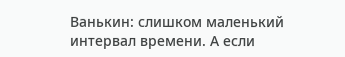Ванькин: слишком маленький интервал времени. А если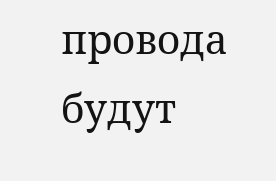провода будут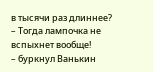в тысячи раз длиннее?
– Тогда лампочка не вспыхнет вообще!
– буркнул Ванькин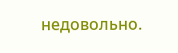недовольно.